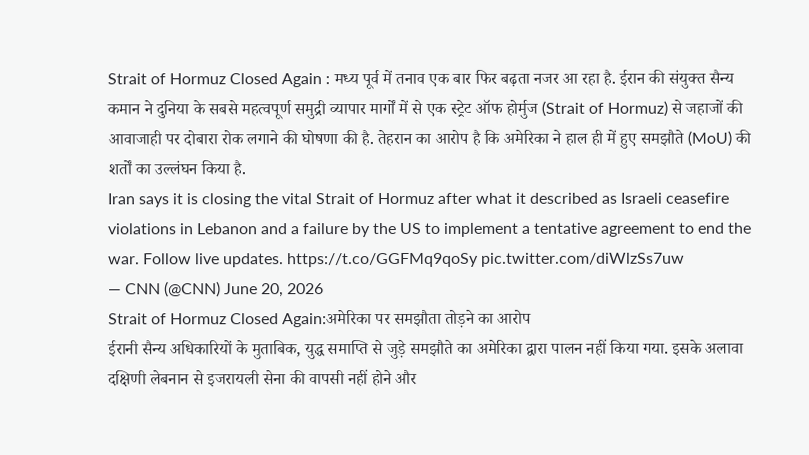Strait of Hormuz Closed Again : मध्य पूर्व में तनाव एक बार फिर बढ़ता नजर आ रहा है. ईरान की संयुक्त सैन्य कमान ने दुनिया के सबसे महत्वपूर्ण समुद्री व्यापार मार्गों में से एक स्ट्रेट ऑफ होर्मुज (Strait of Hormuz) से जहाजों की आवाजाही पर दोबारा रोक लगाने की घोषणा की है. तेहरान का आरोप है कि अमेरिका ने हाल ही में हुए समझौते (MoU) की शर्तों का उल्लंघन किया है.
Iran says it is closing the vital Strait of Hormuz after what it described as Israeli ceasefire violations in Lebanon and a failure by the US to implement a tentative agreement to end the war. Follow live updates. https://t.co/GGFMq9qoSy pic.twitter.com/diWlzSs7uw
— CNN (@CNN) June 20, 2026
Strait of Hormuz Closed Again:अमेरिका पर समझौता तोड़ने का आरोप
ईरानी सैन्य अधिकारियों के मुताबिक, युद्ध समाप्ति से जुड़े समझौते का अमेरिका द्वारा पालन नहीं किया गया. इसके अलावा दक्षिणी लेबनान से इजरायली सेना की वापसी नहीं होने और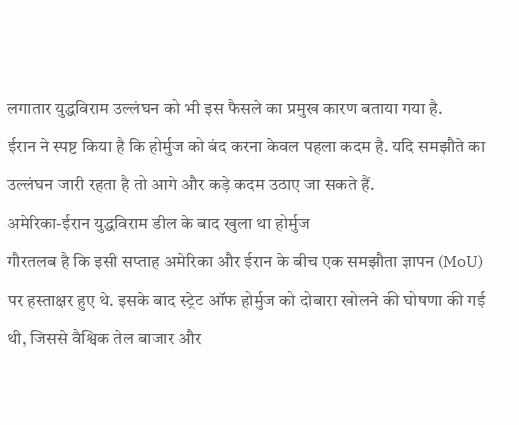लगातार युद्धविराम उल्लंघन को भी इस फैसले का प्रमुख कारण बताया गया है.
ईरान ने स्पष्ट किया है कि होर्मुज को बंद करना केवल पहला कदम है. यदि समझौते का उल्लंघन जारी रहता है तो आगे और कड़े कदम उठाए जा सकते हैं.
अमेरिका-ईरान युद्धविराम डील के बाद खुला था होर्मुज
गौरतलब है कि इसी सप्ताह अमेरिका और ईरान के बीच एक समझौता ज्ञापन (MoU) पर हस्ताक्षर हुए थे. इसके बाद स्ट्रेट ऑफ होर्मुज को दोबारा खोलने की घोषणा की गई थी, जिससे वैश्विक तेल बाजार और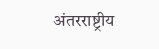अंतरराष्ट्रीय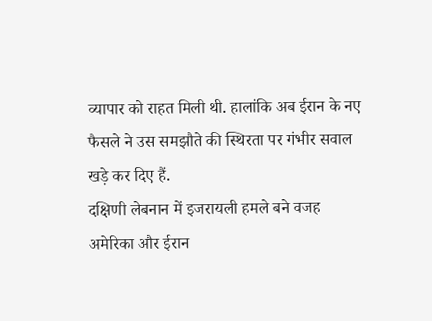व्यापार को राहत मिली थी. हालांकि अब ईरान के नए फैसले ने उस समझौते की स्थिरता पर गंभीर सवाल खड़े कर दिए हैं.
दक्षिणी लेबनान में इजरायली हमले बने वजह
अमेरिका और ईरान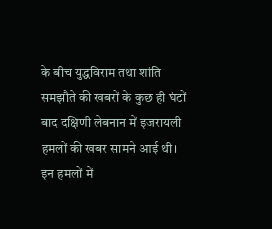के बीच युद्धविराम तथा शांति समझौते की खबरों के कुछ ही घंटों बाद दक्षिणी लेबनान में इजरायली हमलों की खबर सामने आई थी। इन हमलों में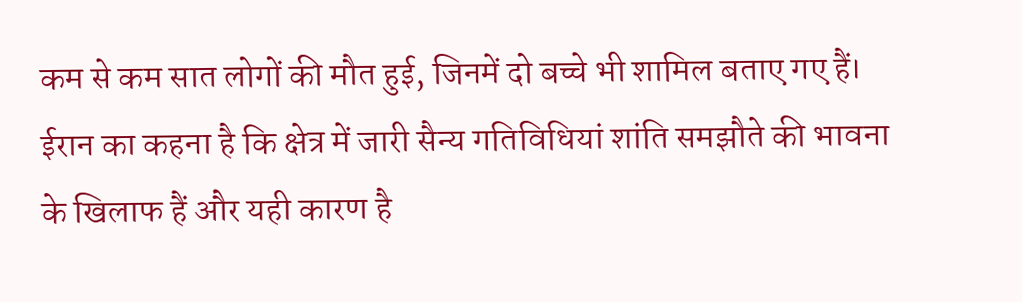कम से कम सात लोगों की मौत हुई, जिनमें दो बच्चे भी शामिल बताए गए हैं।
ईरान का कहना है कि क्षेत्र में जारी सैन्य गतिविधियां शांति समझौते की भावना के खिलाफ हैं और यही कारण है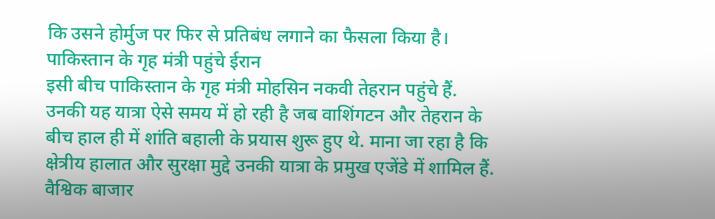कि उसने होर्मुज पर फिर से प्रतिबंध लगाने का फैसला किया है।
पाकिस्तान के गृह मंत्री पहुंचे ईरान
इसी बीच पाकिस्तान के गृह मंत्री मोहसिन नकवी तेहरान पहुंचे हैं. उनकी यह यात्रा ऐसे समय में हो रही है जब वाशिंगटन और तेहरान के बीच हाल ही में शांति बहाली के प्रयास शुरू हुए थे. माना जा रहा है कि क्षेत्रीय हालात और सुरक्षा मुद्दे उनकी यात्रा के प्रमुख एजेंडे में शामिल हैं.
वैश्विक बाजार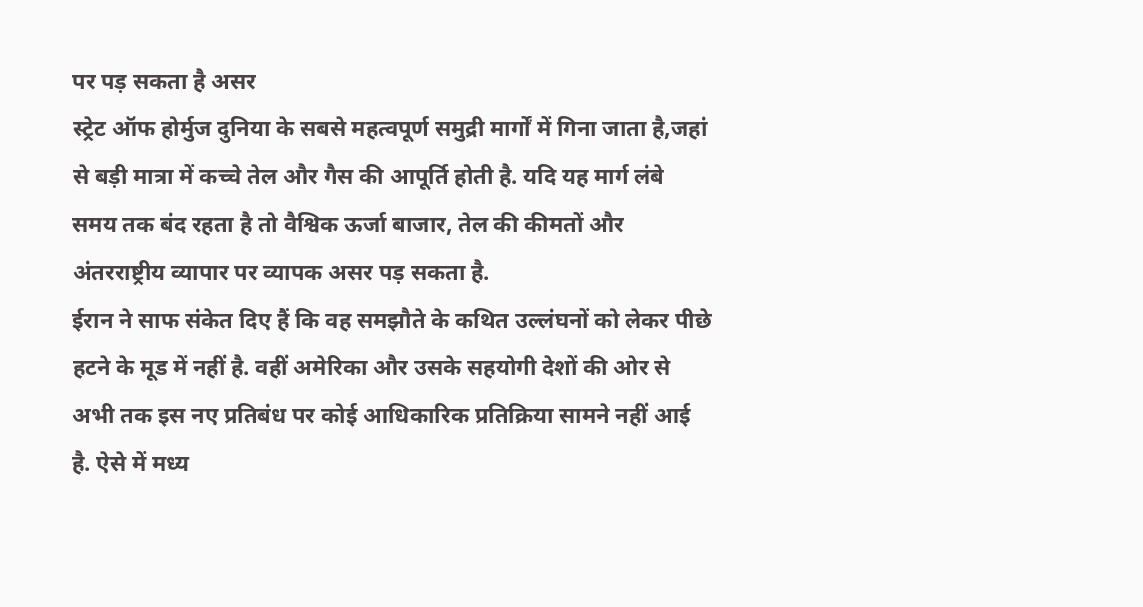पर पड़ सकता है असर
स्ट्रेट ऑफ होर्मुज दुनिया के सबसे महत्वपूर्ण समुद्री मार्गों में गिना जाता है,जहां से बड़ी मात्रा में कच्चे तेल और गैस की आपूर्ति होती है. यदि यह मार्ग लंबे समय तक बंद रहता है तो वैश्विक ऊर्जा बाजार, तेल की कीमतों और अंतरराष्ट्रीय व्यापार पर व्यापक असर पड़ सकता है.
ईरान ने साफ संकेत दिए हैं कि वह समझौते के कथित उल्लंघनों को लेकर पीछे हटने के मूड में नहीं है. वहीं अमेरिका और उसके सहयोगी देशों की ओर से अभी तक इस नए प्रतिबंध पर कोई आधिकारिक प्रतिक्रिया सामने नहीं आई है. ऐसे में मध्य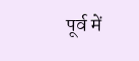पूर्व में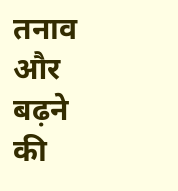तनाव और बढ़ने की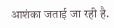आशंका जताई जा रही है.